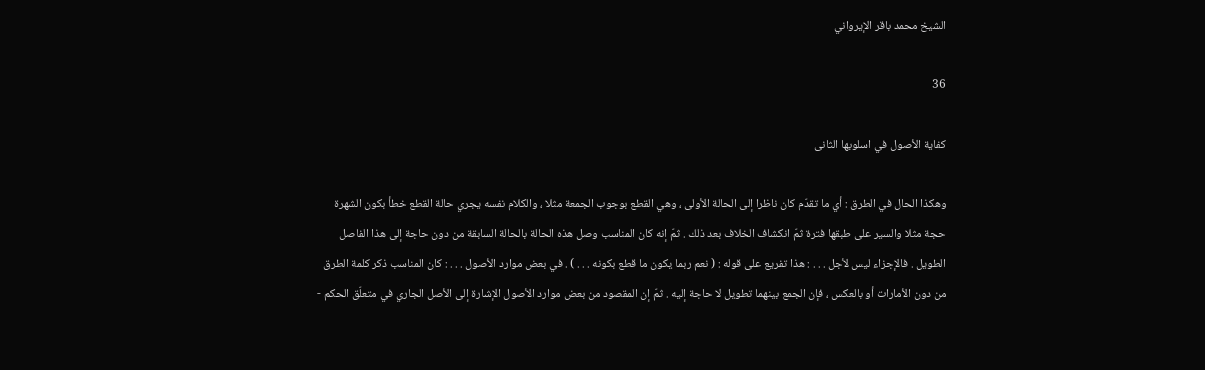الشيخ محمد باقر الإيرواني

36

كفاية الأصول في اسلوبها الثانى

وهكذا الحال في الطرق : أي ما تقدّم كان ناظرا إلى الحالة الأولى ، وهي القطع بوجوب الجمعة مثلا ، والكلام نفسه يجري حالة القطع خطأ بكون الشهرة حجة مثلا والسير على طبقها فترة ثمّ انكشاف الخلاف بعد ذلك . ثمّ إنه كان المناسب وصل هذه الحالة بالحالة السابقة من دون حاجة إلى هذا الفاصل الطويل . فالإجزاء ليس لأجل . . . : هذا تفريع على قوله : ( نعم ربما يكون ما قطع بكونه . . . ) . في بعض موارد الأصول . . . : كان المناسب ذكر كلمة الطرق من دون الأمارات أو بالعكس ، فإن الجمع بينهما تطويل لا حاجة إليه . ثمّ إن المقصود من بعض موارد الأصول الإشارة إلى الأصل الجاري في متعلّق الحكم -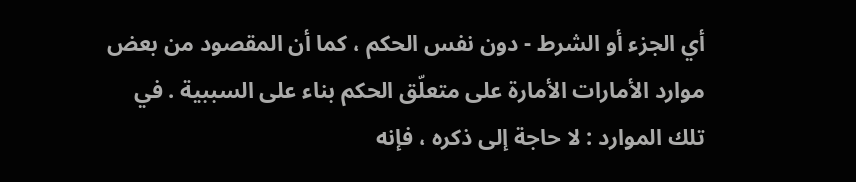أي الجزء أو الشرط - دون نفس الحكم ، كما أن المقصود من بعض موارد الأمارات الأمارة على متعلّق الحكم بناء على السببية . في تلك الموارد : لا حاجة إلى ذكره ، فإنه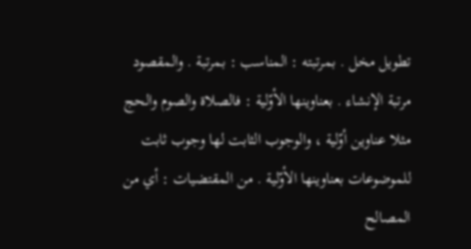تطويل مخل . بمرتبته : المناسب : بمرتبة . والمقصود مرتبة الإنشاء . بعناوينها الأوّلية : فالصلاة والصوم والحج مثلا عناوين أوّلية ، والوجوب الثابت لها وجوب ثابت للموضوعات بعناوينها الأوّلية . من المقتضيات : أي من المصالح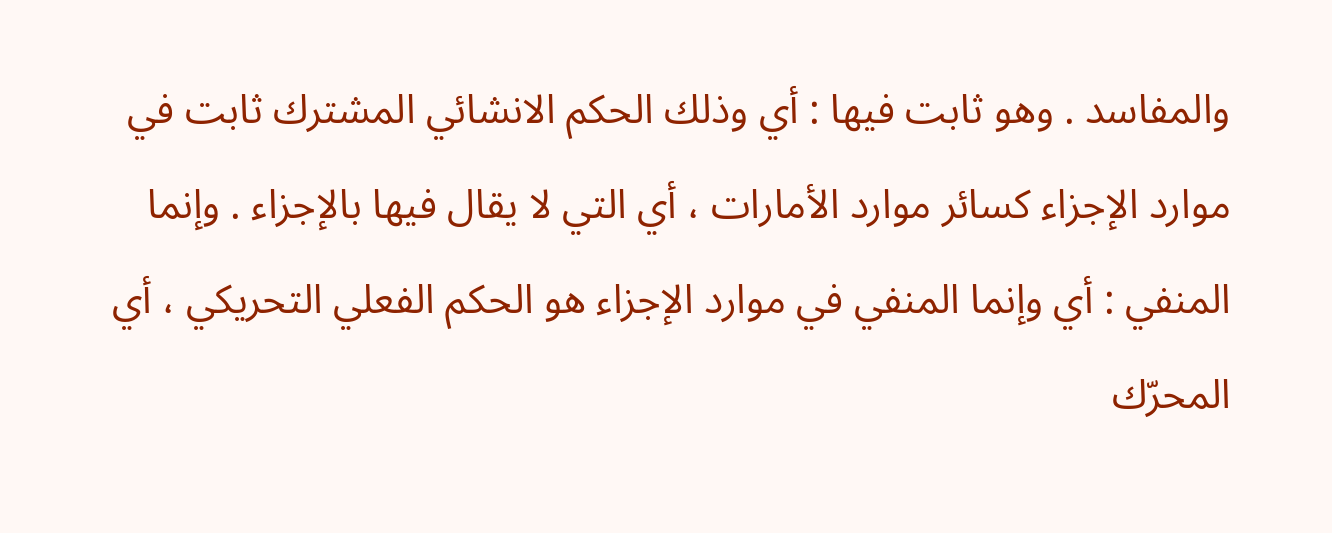والمفاسد . وهو ثابت فيها : أي وذلك الحكم الانشائي المشترك ثابت في موارد الإجزاء كسائر موارد الأمارات ، أي التي لا يقال فيها بالإجزاء . وإنما المنفي : أي وإنما المنفي في موارد الإجزاء هو الحكم الفعلي التحريكي ، أي المحرّك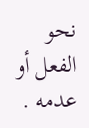نحو الفعل أو عدمه .